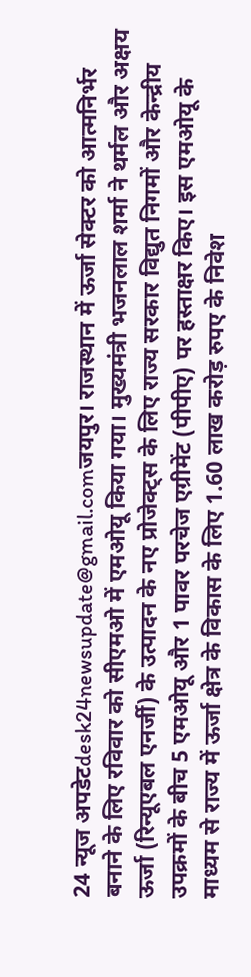24 न्यूज अपडेटdesk24newsupdate@gmail.comजयपुर। राजस्थान में ऊर्जा सेक्टर को आत्मनिर्भर बनाने के लिए रविवार को सीएमओ में एमओयू किया गया। मुख्यमंत्री भजनलाल शर्मा ने थर्मल और अक्षय ऊर्जा (रिन्यूएबल एनर्जी) के उत्पादन के नए प्रोजेक्ट्स के लिए राज्य सरकार विद्युत निगमों और केन्द्रीय उपक्रमों के बीच 5 एमओयू और 1 पावर परचेज एग्रीमेंट (पीपीए) पर हस्ताक्षर किए। इस एमओयू के माध्यम से राज्य में ऊर्जा क्षेत्र के विकास के लिए 1.60 लाख करोड़ रुपए के निवेश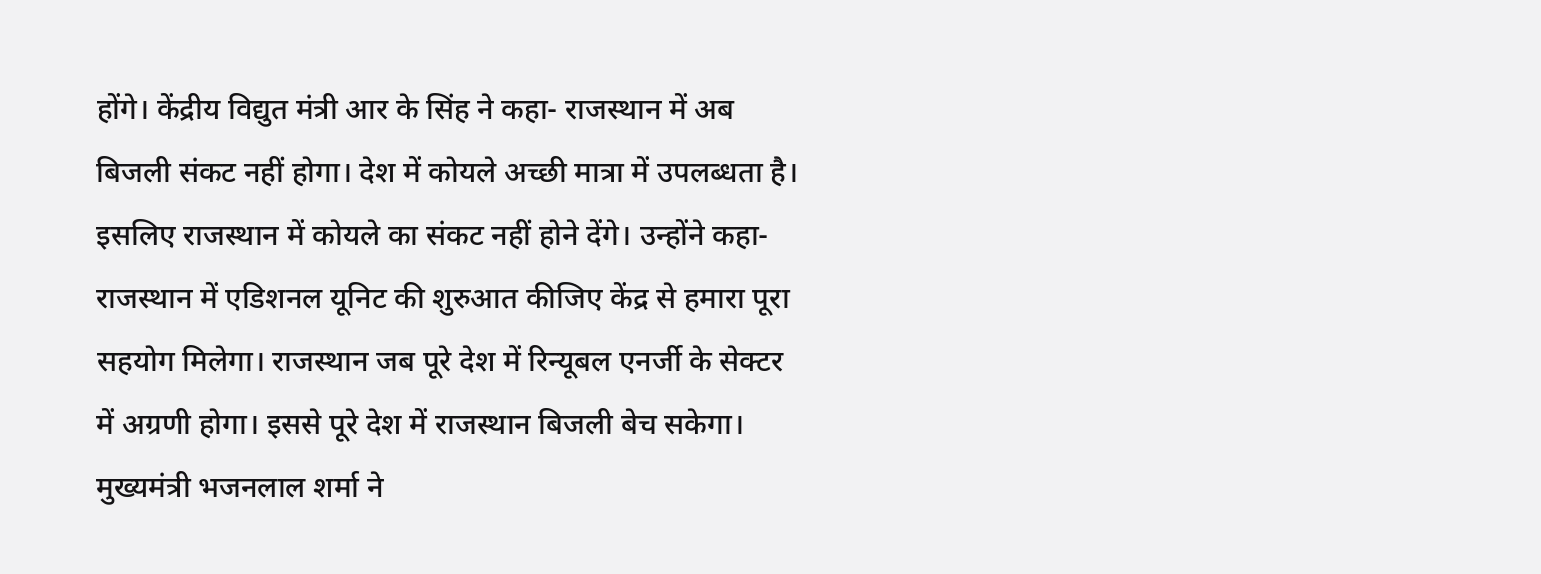होंगे। केंद्रीय विद्युत मंत्री आर के सिंह ने कहा- राजस्थान में अब बिजली संकट नहीं होगा। देश में कोयले अच्छी मात्रा में उपलब्धता है। इसलिए राजस्थान में कोयले का संकट नहीं होने देंगे। उन्होंने कहा- राजस्थान में एडिशनल यूनिट की शुरुआत कीजिए केंद्र से हमारा पूरा सहयोग मिलेगा। राजस्थान जब पूरे देश में रिन्यूबल एनर्जी के सेक्टर में अग्रणी होगा। इससे पूरे देश में राजस्थान बिजली बेच सकेगा। मुख्यमंत्री भजनलाल शर्मा ने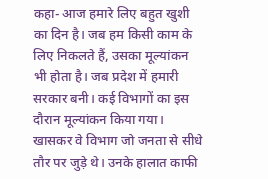कहा- आज हमारे लिए बहुत खुशी का दिन है। जब हम किसी काम के लिए निकलते हैं, उसका मूल्यांकन भी होता है। जब प्रदेश में हमारी सरकार बनी। कई विभागों का इस दौरान मूल्यांकन किया गया। खासकर वे विभाग जो जनता से सीधे तौर पर जुड़े थे। उनके हालात काफी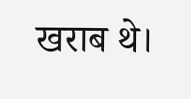खराब थे।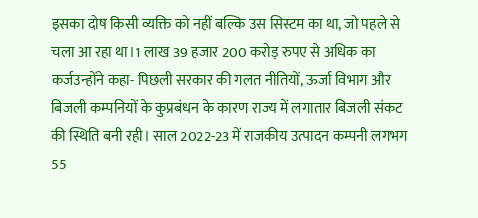इसका दोष किसी व्यक्ति को नहीं बल्कि उस सिस्टम का था, जो पहले से चला आ रहा था।1 लाख 39 हजार 200 करोड़ रुपए से अधिक का कर्जउन्होंने कहा- पिछली सरकार की गलत नीतियों, ऊर्जा विभाग और बिजली कम्पनियों के कुप्रबंधन के कारण राज्य में लगातार बिजली संकट की स्थिति बनी रही। साल 2022-23 में राजकीय उत्पादन कम्पनी लगभग 55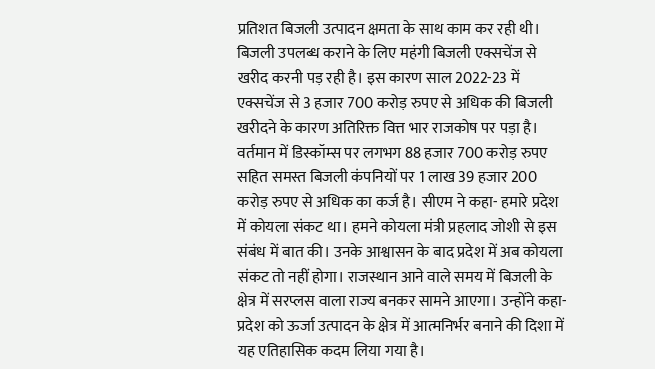प्रतिशत बिजली उत्पादन क्षमता के साथ काम कर रही थी। बिजली उपलब्ध कराने के लिए महंगी बिजली एक्सचेंज से खरीद करनी पड़ रही है। इस कारण साल 2022-23 में एक्सचेंज से 3 हजार 700 करोड़ रुपए से अधिक की बिजली खरीदने के कारण अतिरिक्त वित्त भार राजकोष पर पड़ा है। वर्तमान में डिस्कॉम्स पर लगभग 88 हजार 700 करोड़ रुपए सहित समस्त बिजली कंपनियों पर 1 लाख 39 हजार 200 करोड़ रुपए से अधिक का कर्ज है। सीएम ने कहा- हमारे प्रदेश में कोयला संकट था। हमने कोयला मंत्री प्रहलाद जोशी से इस संबंध में बात की। उनके आश्वासन के बाद प्रदेश में अब कोयला संकट तो नहीं होगा। राजस्थान आने वाले समय में बिजली के क्षेत्र में सरप्लस वाला राज्य बनकर सामने आएगा। उन्होंने कहा- प्रदेश को ऊर्जा उत्पादन के क्षेत्र में आत्मनिर्भर बनाने की दिशा में यह एतिहासिक कदम लिया गया है।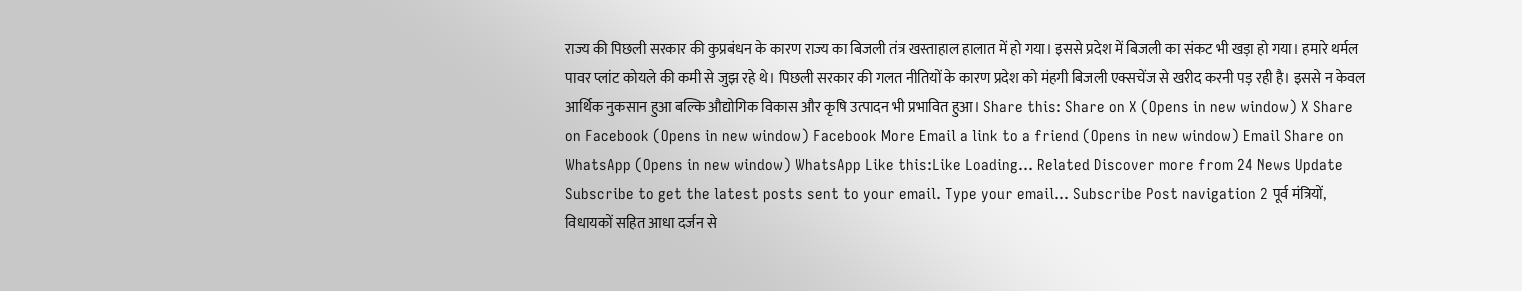राज्य की पिछली सरकार की कुप्रबंधन के कारण राज्य का बिजली तंत्र खस्ताहाल हालात में हो गया। इससे प्रदेश में बिजली का संकट भी खड़ा हो गया। हमारे थर्मल पावर प्लांट कोयले की कमी से जुझ रहे थे। पिछली सरकार की गलत नीतियों के कारण प्रदेश को मंहगी बिजली एक्सचेंज से खरीद करनी पड़ रही है। इससे न केवल आर्थिक नुकसान हुआ बल्कि औद्योगिक विकास और कृषि उत्पादन भी प्रभावित हुआ। Share this: Share on X (Opens in new window) X Share on Facebook (Opens in new window) Facebook More Email a link to a friend (Opens in new window) Email Share on WhatsApp (Opens in new window) WhatsApp Like this:Like Loading... Related Discover more from 24 News Update Subscribe to get the latest posts sent to your email. Type your email… Subscribe Post navigation 2 पूर्व मंत्रियों, विधायकों सहित आधा दर्जन से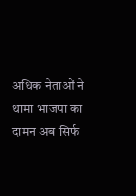अधिक नेताओं ने थामा भाजपा का दामन अब सिर्फ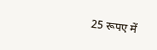25 रूपए में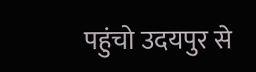पहुंचो उदयपुर से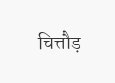चित्तौड़